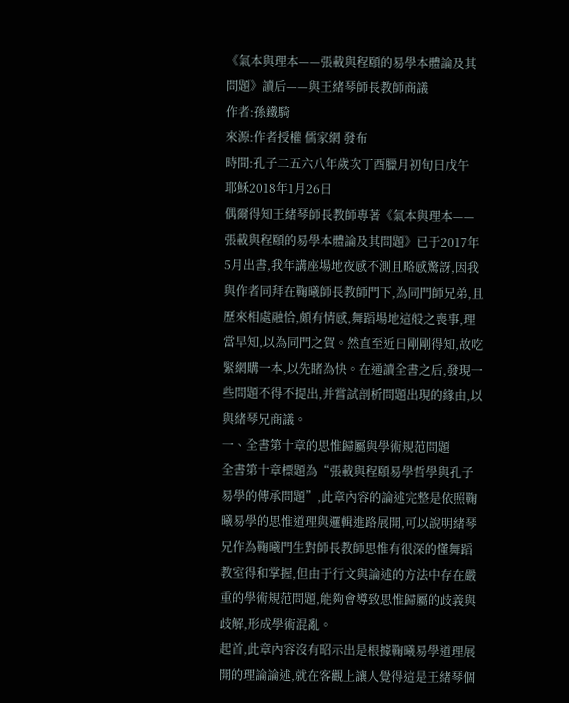《氣本與理本——張載與程頤的易學本體論及其問題》讀后——與王緒琴師長教師商議
作者:孫鐵騎
來源:作者授權 儒家網 發布
時間:孔子二五六八年歲次丁酉臘月初旬日戊午
耶穌2018年1月26日
偶爾得知王緒琴師長教師專著《氣本與理本——張載與程頤的易學本體論及其問題》已于2017年5月出書,我年講座場地夜感不測且略感驚訝,因我與作者同拜在鞠曦師長教師門下,為同門師兄弟,且歷來相處融恰,頗有情感,舞蹈場地這般之喪事,理當早知,以為同門之賀。然直至近日剛剛得知,故吃緊網購一本,以先睹為快。在通讀全書之后,發現一些問題不得不提出,并嘗試剖析問題出現的緣由,以與緒琴兄商議。
一、全書第十章的思惟歸屬與學術規范問題
全書第十章標題為“張載與程頤易學哲學與孔子易學的傳承問題”,此章內容的論述完整是依照鞠曦易學的思惟道理與邏輯進路展開,可以說明緒琴兄作為鞠曦門生對師長教師思惟有很深的懂舞蹈教室得和掌握,但由于行文與論述的方法中存在嚴重的學術規范問題,能夠會導致思惟歸屬的歧義與歧解,形成學術混亂。
起首,此章內容沒有昭示出是根據鞠曦易學道理展開的理論論述,就在客觀上讓人覺得這是王緒琴個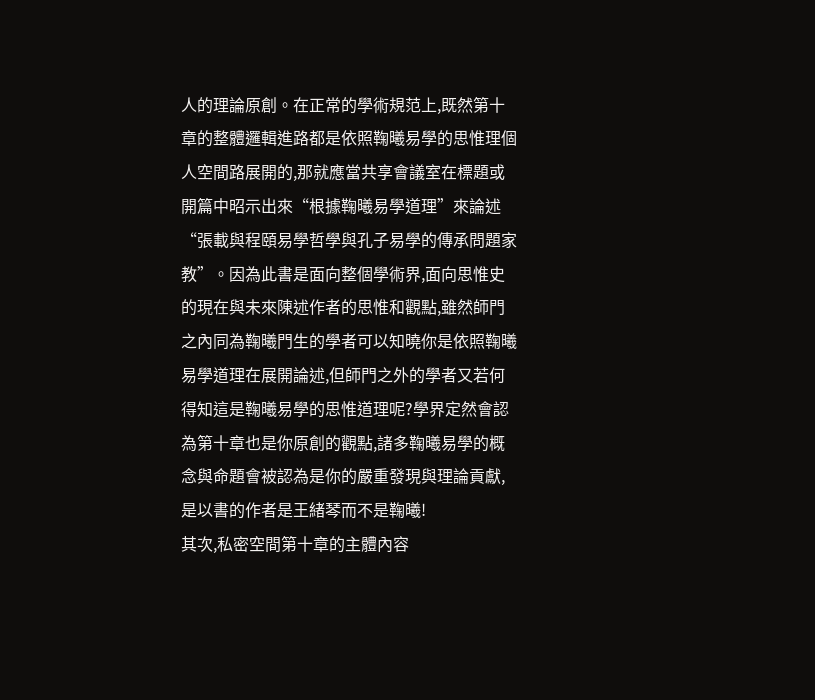人的理論原創。在正常的學術規范上,既然第十章的整體邏輯進路都是依照鞠曦易學的思惟理個人空間路展開的,那就應當共享會議室在標題或開篇中昭示出來“根據鞠曦易學道理”來論述“張載與程頤易學哲學與孔子易學的傳承問題家教”。因為此書是面向整個學術界,面向思惟史的現在與未來陳述作者的思惟和觀點,雖然師門之內同為鞠曦門生的學者可以知曉你是依照鞠曦易學道理在展開論述,但師門之外的學者又若何得知這是鞠曦易學的思惟道理呢?學界定然會認為第十章也是你原創的觀點,諸多鞠曦易學的概念與命題會被認為是你的嚴重發現與理論貢獻,是以書的作者是王緒琴而不是鞠曦!
其次,私密空間第十章的主體內容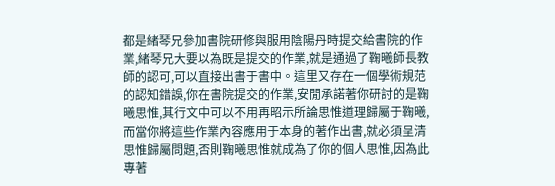都是緒琴兄參加書院研修與服用陰陽丹時提交給書院的作業,緒琴兄大要以為既是提交的作業,就是通過了鞠曦師長教師的認可,可以直接出書于書中。這里又存在一個學術規范的認知錯誤,你在書院提交的作業,安閒承諾著你研討的是鞠曦思惟,其行文中可以不用再昭示所論思惟道理歸屬于鞠曦,而當你將這些作業內容應用于本身的著作出書,就必須呈清思惟歸屬問題,否則鞠曦思惟就成為了你的個人思惟,因為此專著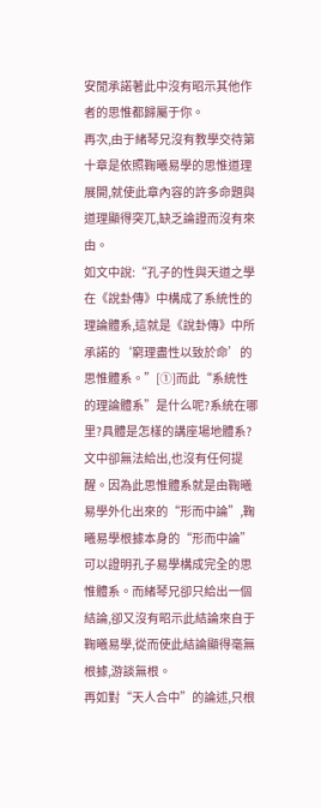安閒承諾著此中沒有昭示其他作者的思惟都歸屬于你。
再次,由于緒琴兄沒有教學交待第十章是依照鞠曦易學的思惟道理展開,就使此章內容的許多命題與道理顯得突兀,缺乏論證而沒有來由。
如文中說:“孔子的性與天道之學在《說卦傳》中構成了系統性的理論體系,這就是《說卦傳》中所承諾的‘窮理盡性以致於命’的思惟體系。”[①]而此“系統性的理論體系”是什么呢?系統在哪里?具體是怎樣的講座場地體系?文中卻無法給出,也沒有任何提醒。因為此思惟體系就是由鞠曦易學外化出來的“形而中論”,鞠曦易學根據本身的“形而中論”可以證明孔子易學構成完全的思惟體系。而緒琴兄卻只給出一個結論,卻又沒有昭示此結論來自于鞠曦易學,從而使此結論顯得毫無根據,游談無根。
再如對“天人合中”的論述,只根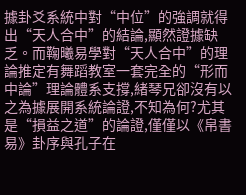據卦爻系統中對“中位”的強調就得出“天人合中”的結論,顯然證據缺乏。而鞠曦易學對“天人合中”的理論推定有舞蹈教室一套完全的“形而中論”理論體系支撐,緒琴兄卻沒有以之為據展開系統論證,不知為何?尤其是“損益之道”的論證,僅僅以《帛書易》卦序與孔子在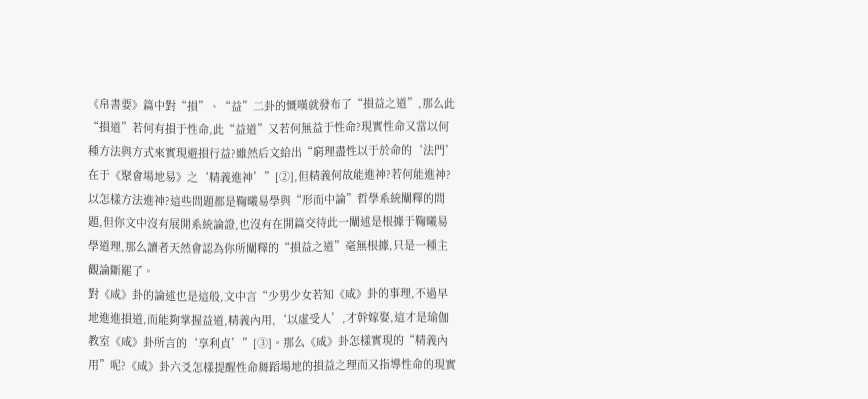《帛書要》篇中對“損”、“益”二卦的慨嘆就發布了“損益之道”,那么此“損道”若何有損于性命,此“益道”又若何無益于性命?現實性命又當以何種方法與方式來實現避損行益?雖然后文給出“窮理盡性以于於命的‘法門’在于《聚會場地易》之‘精義進神’”[②],但精義何故能進神?若何能進神?以怎樣方法進神?這些問題都是鞠曦易學與“形而中論”哲學系統闡釋的問題,但你文中沒有展開系統論證,也沒有在開篇交待此一闡述是根據于鞠曦易學道理,那么讀者天然會認為你所闡釋的“損益之道”毫無根據,只是一種主觀論斷罷了。
對《咸》卦的論述也是這般,文中言“少男少女若知《咸》卦的事理,不過早地進進損道,而能夠掌握益道,精義內用,‘以虛受人’,才幹嫁娶,這才是瑜伽教室《咸》卦所言的‘享利貞’”[③]。那么《咸》卦怎樣實現的“精義內用”呢?《咸》卦六爻怎樣提醒性命舞蹈場地的損益之理而又指導性命的現實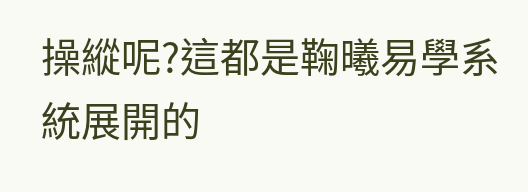操縱呢?這都是鞠曦易學系統展開的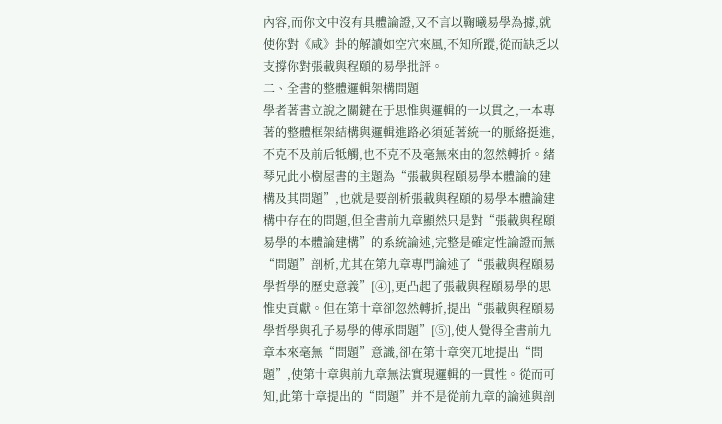內容,而你文中沒有具體論證,又不言以鞠曦易學為據,就使你對《咸》卦的解讀如空穴來風,不知所蹤,從而缺乏以支撐你對張載與程頤的易學批評。
二、全書的整體邏輯架構問題
學者著書立說之關鍵在于思惟與邏輯的一以貫之,一本專著的整體框架結構與邏輯進路必須延著統一的脈絡挺進,不克不及前后牴觸,也不克不及毫無來由的忽然轉折。緒琴兄此小樹屋書的主題為“張載與程頤易學本體論的建構及其問題”,也就是要剖析張載與程頤的易學本體論建構中存在的問題,但全書前九章顯然只是對“張載與程頤易學的本體論建構”的系統論述,完整是確定性論證而無“問題”剖析,尤其在第九章專門論述了“張載與程頤易學哲學的歷史意義”[④],更凸起了張載與程頤易學的思惟史貢獻。但在第十章卻忽然轉折,提出“張載與程頤易學哲學與孔子易學的傳承問題”[⑤],使人覺得全書前九章本來毫無“問題”意識,卻在第十章突兀地提出“問題”,使第十章與前九章無法實現邏輯的一貫性。從而可知,此第十章提出的“問題”并不是從前九章的論述與剖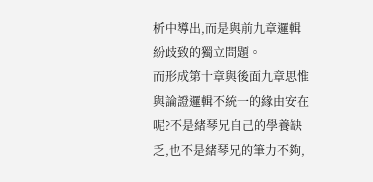析中導出,而是與前九章邏輯紛歧致的獨立問題。
而形成第十章與後面九章思惟與論證邏輯不統一的緣由安在呢?不是緒琴兄自己的學養缺乏,也不是緒琴兄的筆力不夠,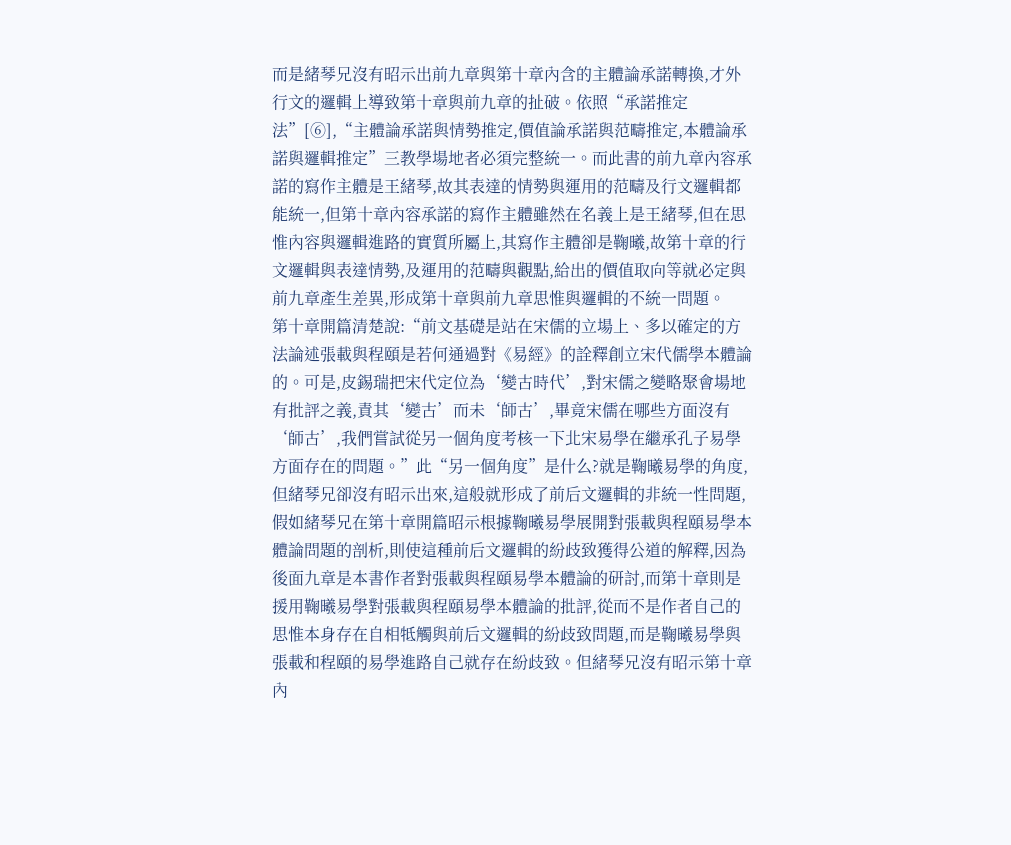而是緒琴兄沒有昭示出前九章與第十章內含的主體論承諾轉換,才外行文的邏輯上導致第十章與前九章的扯破。依照“承諾推定法”[⑥],“主體論承諾與情勢推定,價值論承諾與范疇推定,本體論承諾與邏輯推定”三教學場地者必須完整統一。而此書的前九章內容承諾的寫作主體是王緒琴,故其表達的情勢與運用的范疇及行文邏輯都能統一,但第十章內容承諾的寫作主體雖然在名義上是王緒琴,但在思惟內容與邏輯進路的實質所屬上,其寫作主體卻是鞠曦,故第十章的行文邏輯與表達情勢,及運用的范疇與觀點,給出的價值取向等就必定與前九章產生差異,形成第十章與前九章思惟與邏輯的不統一問題。
第十章開篇清楚說:“前文基礎是站在宋儒的立場上、多以確定的方法論述張載與程頤是若何通過對《易經》的詮釋創立宋代儒學本體論的。可是,皮錫瑞把宋代定位為‘變古時代’,對宋儒之變略聚會場地有批評之義,責其‘變古’而未‘師古’,畢竟宋儒在哪些方面沒有‘師古’,我們嘗試從另一個角度考核一下北宋易學在繼承孔子易學方面存在的問題。”此“另一個角度”是什么?就是鞠曦易學的角度,但緒琴兄卻沒有昭示出來,這般就形成了前后文邏輯的非統一性問題,假如緒琴兄在第十章開篇昭示根據鞠曦易學展開對張載與程頤易學本體論問題的剖析,則使這種前后文邏輯的紛歧致獲得公道的解釋,因為後面九章是本書作者對張載與程頤易學本體論的研討,而第十章則是援用鞠曦易學對張載與程頤易學本體論的批評,從而不是作者自己的思惟本身存在自相牴觸與前后文邏輯的紛歧致問題,而是鞠曦易學與張載和程頤的易學進路自己就存在紛歧致。但緒琴兄沒有昭示第十章內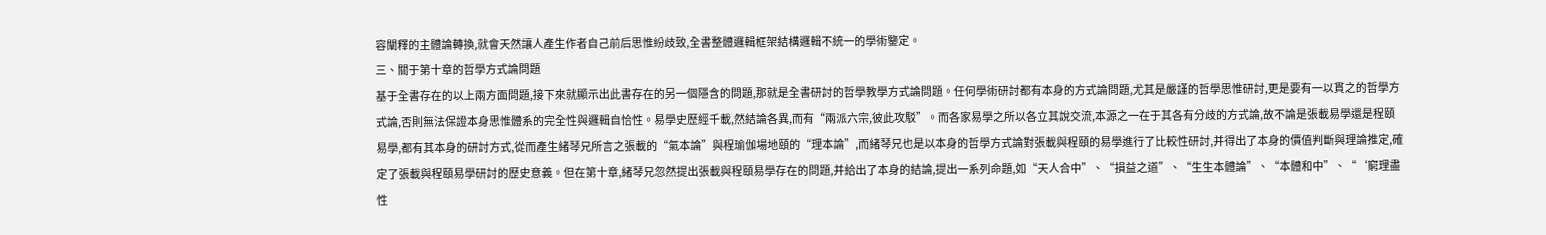容闡釋的主體論轉換,就會天然讓人產生作者自己前后思惟紛歧致,全書整體邏輯框架結構邏輯不統一的學術鑒定。
三、關于第十章的哲學方式論問題
基于全書存在的以上兩方面問題,接下來就顯示出此書存在的另一個隱含的問題,那就是全書研討的哲學教學方式論問題。任何學術研討都有本身的方式論問題,尤其是嚴謹的哲學思惟研討,更是要有一以貫之的哲學方式論,否則無法保證本身思惟體系的完全性與邏輯自恰性。易學史歷經千載,然結論各異,而有“兩派六宗,彼此攻駁”。而各家易學之所以各立其說交流,本源之一在于其各有分歧的方式論,故不論是張載易學還是程頤易學,都有其本身的研討方式,從而產生緒琴兄所言之張載的“氣本論”與程瑜伽場地頤的“理本論”,而緒琴兄也是以本身的哲學方式論對張載與程頤的易學進行了比較性研討,并得出了本身的價值判斷與理論推定,確定了張載與程頤易學研討的歷史意義。但在第十章,緒琴兄忽然提出張載與程頤易學存在的問題,并給出了本身的結論,提出一系列命題,如“天人合中”、“損益之道”、“生生本體論”、“本體和中”、“‘窮理盡性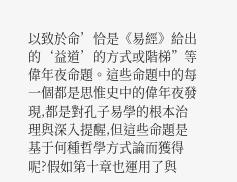以致於命’恰是《易經》給出的‘益道’的方式或階梯”等偉年夜命題。這些命題中的每一個都是思惟史中的偉年夜發現,都是對孔子易學的根本治理與深入提醒,但這些命題是基于何種哲學方式論而獲得呢?假如第十章也運用了與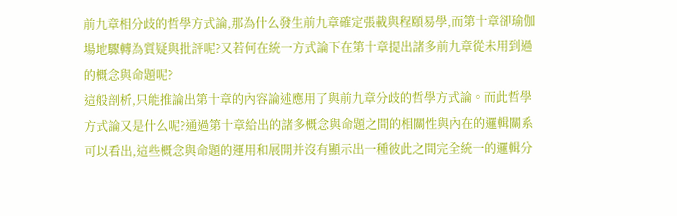前九章相分歧的哲學方式論,那為什么發生前九章確定張載與程頤易學,而第十章卻瑜伽場地驟轉為質疑與批評呢?又若何在統一方式論下在第十章提出諸多前九章從未用到過的概念與命題呢?
這般剖析,只能推論出第十章的內容論述應用了與前九章分歧的哲學方式論。而此哲學方式論又是什么呢?通過第十章給出的諸多概念與命題之間的相關性與內在的邏輯關系可以看出,這些概念與命題的運用和展開并沒有顯示出一種彼此之間完全統一的邏輯分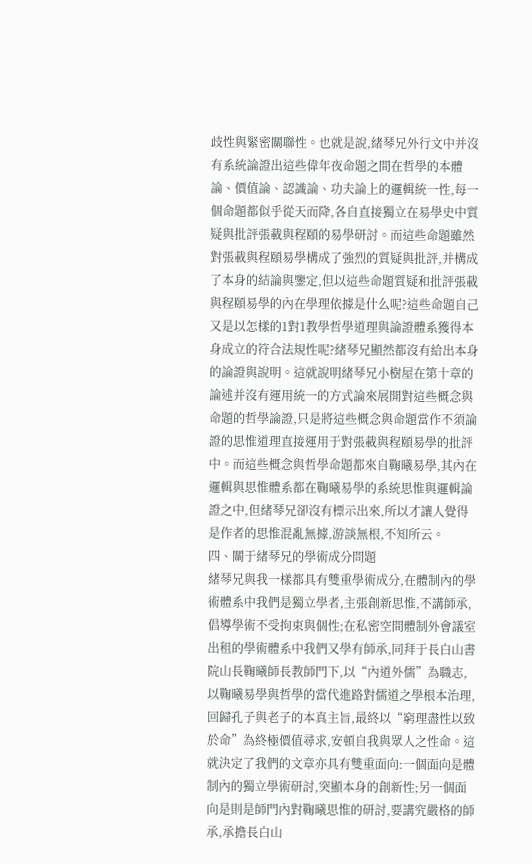歧性與緊密關聯性。也就是說,緒琴兄外行文中并沒有系統論證出這些偉年夜命題之間在哲學的本體論、價值論、認識論、功夫論上的邏輯統一性,每一個命題都似乎從天而降,各自直接獨立在易學史中質疑與批評張載與程頤的易學研討。而這些命題雖然對張載與程頤易學構成了強烈的質疑與批評,并構成了本身的結論與鑒定,但以這些命題質疑和批評張載與程頤易學的內在學理依據是什么呢?這些命題自己又是以怎樣的1對1教學哲學道理與論證體系獲得本身成立的符合法規性呢?緒琴兄顯然都沒有給出本身的論證與說明。這就說明緒琴兄小樹屋在第十章的論述并沒有運用統一的方式論來展開對這些概念與命題的哲學論證,只是將這些概念與命題當作不須論證的思惟道理直接運用于對張載與程頤易學的批評中。而這些概念與哲學命題都來自鞠曦易學,其內在邏輯與思惟體系都在鞠曦易學的系統思惟與邏輯論證之中,但緒琴兄卻沒有標示出來,所以才讓人覺得是作者的思惟混亂無據,游談無根,不知所云。
四、關于緒琴兄的學術成分問題
緒琴兄與我一樣都具有雙重學術成分,在體制內的學術體系中我們是獨立學者,主張創新思惟,不講師承,倡導學術不受拘束與個性;在私密空間體制外會議室出租的學術體系中我們又學有師承,同拜于長白山書院山長鞠曦師長教師門下,以“內道外儒”為職志,以鞠曦易學與哲學的當代進路對儒道之學根本治理,回歸孔子與老子的本真主旨,最終以“窮理盡性以致於命”為終極價值尋求,安頓自我與眾人之性命。這就決定了我們的文章亦具有雙重面向:一個面向是體制內的獨立學術研討,突顯本身的創新性;另一個面向是則是師門內對鞠曦思惟的研討,要講究嚴格的師承,承擔長白山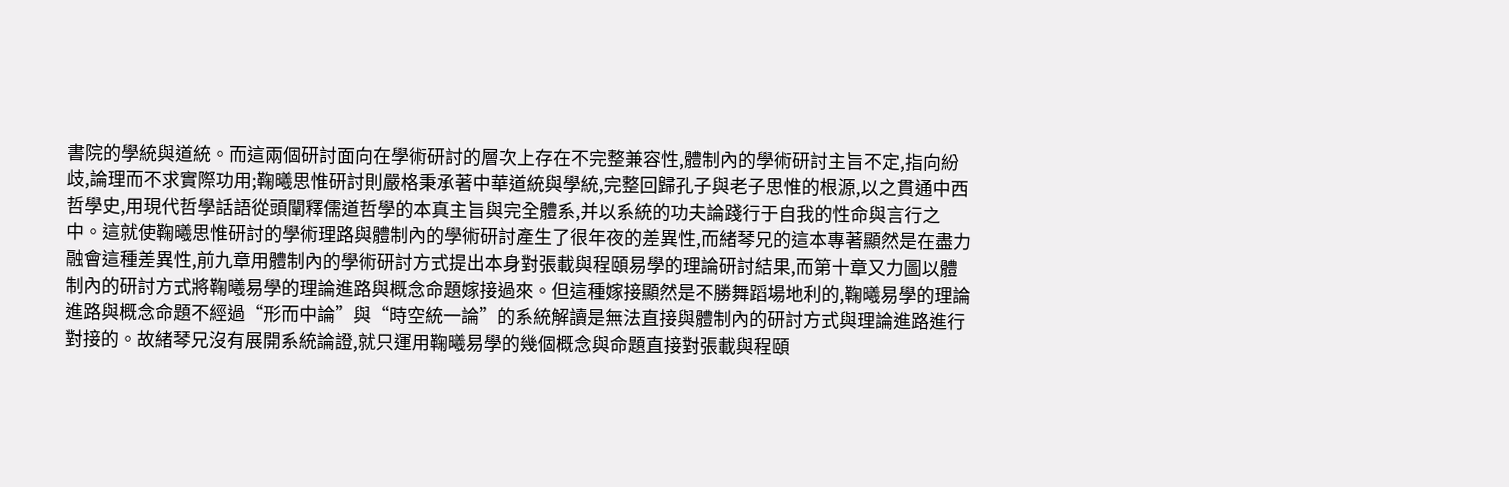書院的學統與道統。而這兩個研討面向在學術研討的層次上存在不完整兼容性,體制內的學術研討主旨不定,指向紛歧,論理而不求實際功用;鞠曦思惟研討則嚴格秉承著中華道統與學統,完整回歸孔子與老子思惟的根源,以之貫通中西哲學史,用現代哲學話語從頭闡釋儒道哲學的本真主旨與完全體系,并以系統的功夫論踐行于自我的性命與言行之中。這就使鞠曦思惟研討的學術理路與體制內的學術研討產生了很年夜的差異性,而緒琴兄的這本專著顯然是在盡力融會這種差異性,前九章用體制內的學術研討方式提出本身對張載與程頤易學的理論研討結果,而第十章又力圖以體制內的研討方式將鞠曦易學的理論進路與概念命題嫁接過來。但這種嫁接顯然是不勝舞蹈場地利的,鞠曦易學的理論進路與概念命題不經過“形而中論”與“時空統一論”的系統解讀是無法直接與體制內的研討方式與理論進路進行對接的。故緒琴兄沒有展開系統論證,就只運用鞠曦易學的幾個概念與命題直接對張載與程頤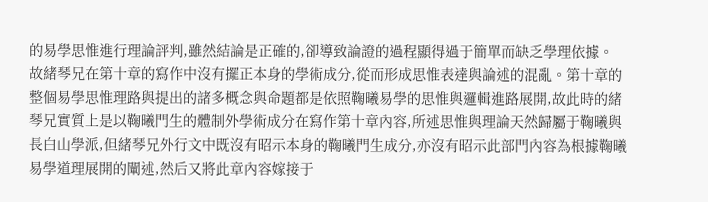的易學思惟進行理論評判,雖然結論是正確的,卻導致論證的過程顯得過于簡單而缺乏學理依據。
故緒琴兄在第十章的寫作中沒有擺正本身的學術成分,從而形成思惟表達與論述的混亂。第十章的整個易學思惟理路與提出的諸多概念與命題都是依照鞠曦易學的思惟與邏輯進路展開,故此時的緒琴兄實質上是以鞠曦門生的體制外學術成分在寫作第十章內容,所述思惟與理論天然歸屬于鞠曦與長白山學派,但緒琴兄外行文中既沒有昭示本身的鞠曦門生成分,亦沒有昭示此部門內容為根據鞠曦易學道理展開的闡述,然后又將此章內容嫁接于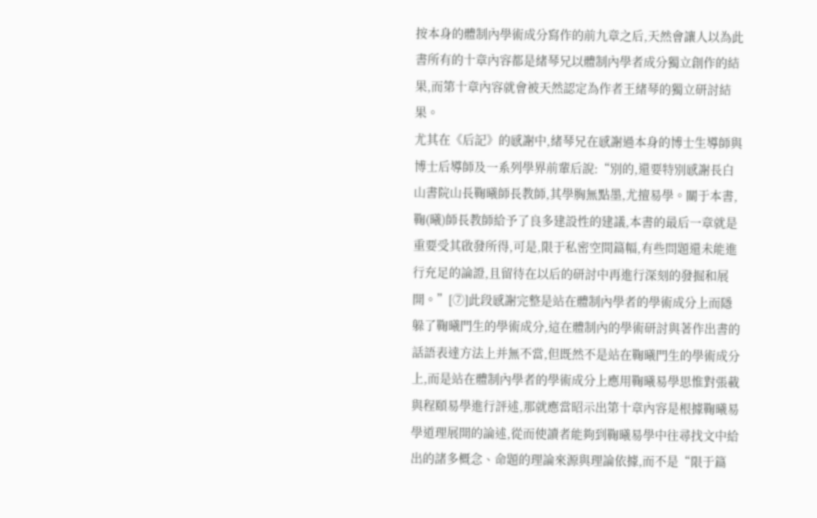按本身的體制內學術成分寫作的前九章之后,天然會讓人以為此書所有的十章內容都是緒琴兄以體制內學者成分獨立創作的結果,而第十章內容就會被天然認定為作者王緒琴的獨立研討結果。
尤其在《后記》的感謝中,緒琴兄在感謝過本身的博士生導師與博士后導師及一系列學界前輩后說:“別的,還要特別感謝長白山書院山長鞠曦師長教師,其學胸無點墨,尤擅易學。關于本書,鞠(曦)師長教師給予了良多建設性的建議,本書的最后一章就是重要受其啟發所得,可是,限于私密空間篇幅,有些問題還未能進行充足的論證,且留待在以后的研討中再進行深刻的發掘和展開。”[⑦]此段感謝完整是站在體制內學者的學術成分上而隱躲了鞠曦門生的學術成分,這在體制內的學術研討與著作出書的話語表達方法上并無不當,但既然不是站在鞠曦門生的學術成分上,而是站在體制內學者的學術成分上應用鞠曦易學思惟對張載與程頤易學進行評述,那就應當昭示出第十章內容是根據鞠曦易學道理展開的論述,從而使讀者能夠到鞠曦易學中往尋找文中給出的諸多概念、命題的理論來源與理論依據,而不是“限于篇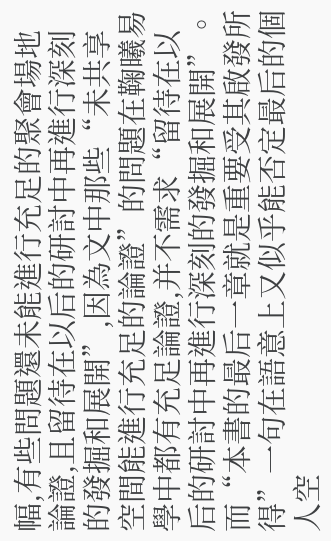幅,有些問題還未能進行充足的聚會場地論證,且留待在以后的研討中再進行深刻的發掘和展開”,因為文中那些“未共享空間能進行充足的論證”的問題在鞠曦易學中都有充足論證,并不需求“留待在以后的研討中再進行深刻的發掘和展開”。而“本書的最后一章就是重要受其啟發所得”一句在語意上又似乎能否定最后的個人空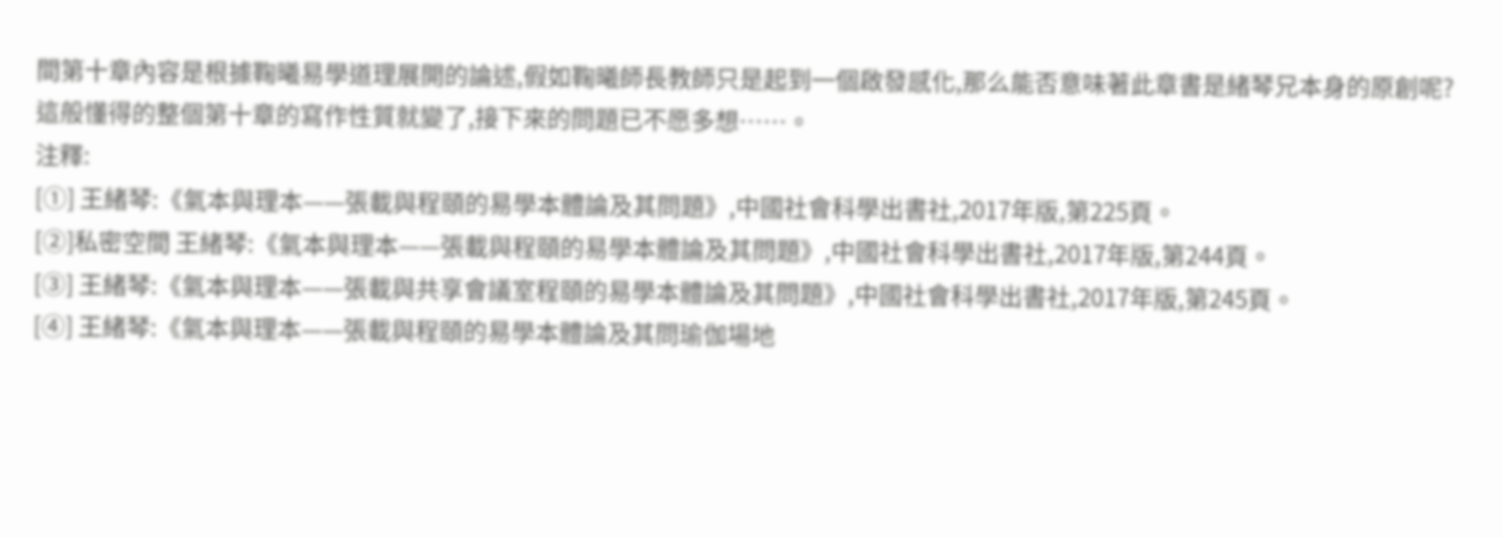間第十章內容是根據鞠曦易學道理展開的論述,假如鞠曦師長教師只是起到一個啟發感化,那么能否意味著此章書是緒琴兄本身的原創呢?這般懂得的整個第十章的寫作性質就變了,接下來的問題已不愿多想……。
注釋:
[①] 王緒琴:《氣本與理本——張載與程頤的易學本體論及其問題》,中國社會科學出書社,2017年版,第225頁。
[②]私密空間 王緒琴:《氣本與理本——張載與程頤的易學本體論及其問題》,中國社會科學出書社,2017年版,第244頁。
[③] 王緒琴:《氣本與理本——張載與共享會議室程頤的易學本體論及其問題》,中國社會科學出書社,2017年版,第245頁。
[④] 王緒琴:《氣本與理本——張載與程頤的易學本體論及其問瑜伽場地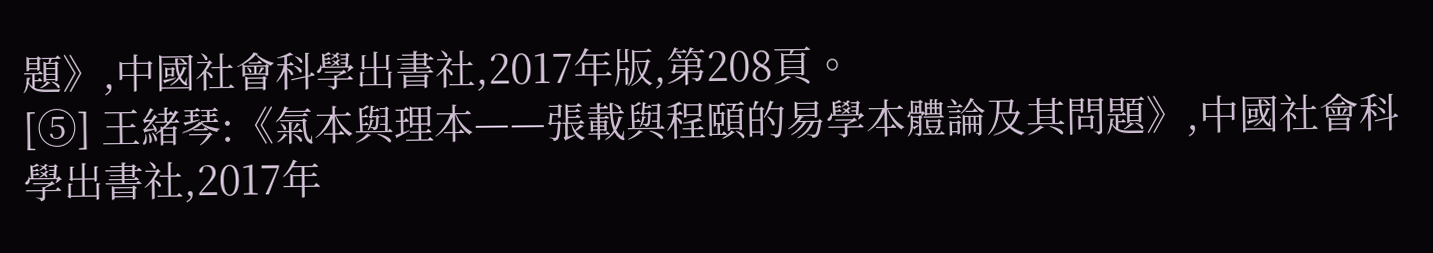題》,中國社會科學出書社,2017年版,第208頁。
[⑤] 王緒琴:《氣本與理本——張載與程頤的易學本體論及其問題》,中國社會科學出書社,2017年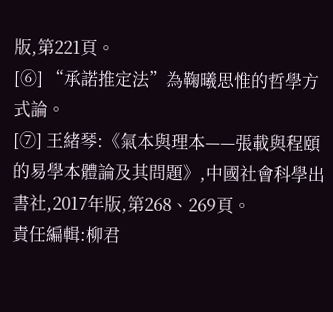版,第221頁。
[⑥] “承諾推定法”為鞠曦思惟的哲學方式論。
[⑦] 王緒琴:《氣本與理本——張載與程頤的易學本體論及其問題》,中國社會科學出書社,2017年版,第268、269頁。
責任編輯:柳君